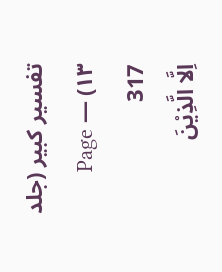تفسیر کبیر (جلد ۱۳) — Page 317
اِلَّا الَّذِيْنَ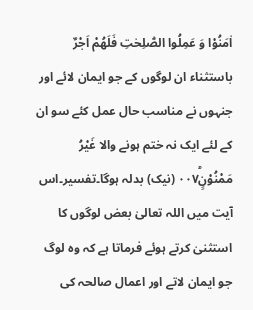اٰمَنُوْا وَ عَمِلُوا الصّٰلِحٰتِ فَلَهُمْ اَجْرٌ باستثناء ان لوگوں کے جو ایمان لائے اور جنہوں نے مناسب حال عمل کئے سو ان کے لئے ایک نہ ختم ہونے والا غَيْرُ مَمْنُوْنٍؕ۰۰۷ (نیک) بدلہ ہوگا۔تفسیر۔اس آیت میں اللہ تعالیٰ بعض لوگوں کا استثنیٰ کرتے ہوئے فرماتا ہے کہ وہ لوگ جو ایمان لاتے اور اعمال صالحہ کی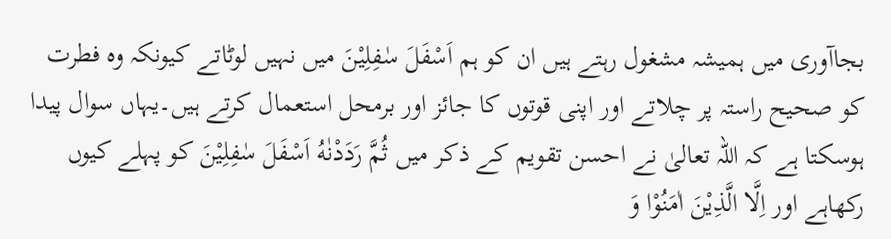بجاآوری میں ہمیشہ مشغول رہتے ہیں ان کو ہم اَسْفَلَ سٰفِلِيْنَ میں نہیں لوٹاتے کیونکہ وہ فطرت کو صحیح راستہ پر چلاتے اور اپنی قوتوں کا جائز اور برمحل استعمال کرتے ہیں۔یہاں سوال پیدا ہوسکتا ہے کہ اللہ تعالیٰ نے احسن تقویم کے ذکر میں ثُمَّ رَدَدْنٰهُ اَسْفَلَ سٰفِلِيْنَ کو پہلے کیوں رکھاہے اور اِلَّا الَّذِيْنَ اٰمَنُوْا وَ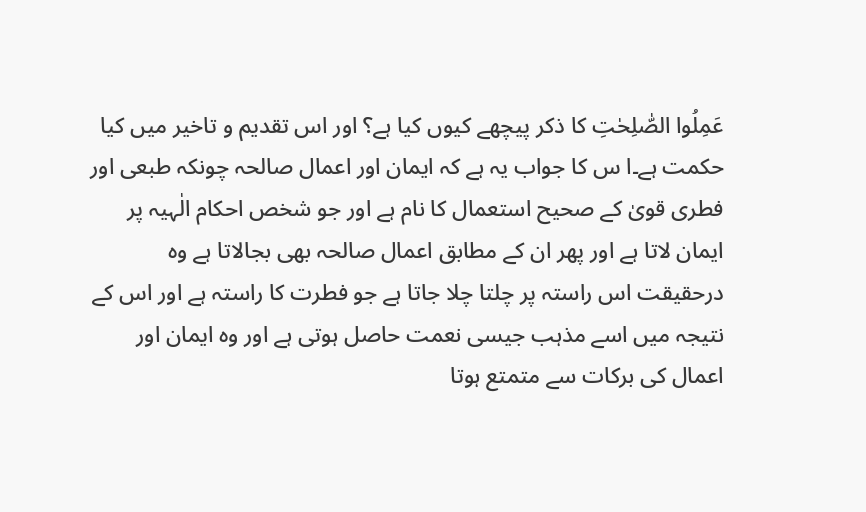عَمِلُوا الصّٰلِحٰتِ کا ذکر پیچھے کیوں کیا ہے؟ اور اس تقدیم و تاخیر میں کیا حکمت ہے۔ا س کا جواب یہ ہے کہ ایمان اور اعمال صالحہ چونکہ طبعی اور فطری قویٰ کے صحیح استعمال کا نام ہے اور جو شخص احکام الٰہیہ پر ایمان لاتا ہے اور پھر ان کے مطابق اعمال صالحہ بھی بجالاتا ہے وہ درحقیقت اس راستہ پر چلتا چلا جاتا ہے جو فطرت کا راستہ ہے اور اس کے نتیجہ میں اسے مذہب جیسی نعمت حاصل ہوتی ہے اور وہ ایمان اور اعمال کی برکات سے متمتع ہوتا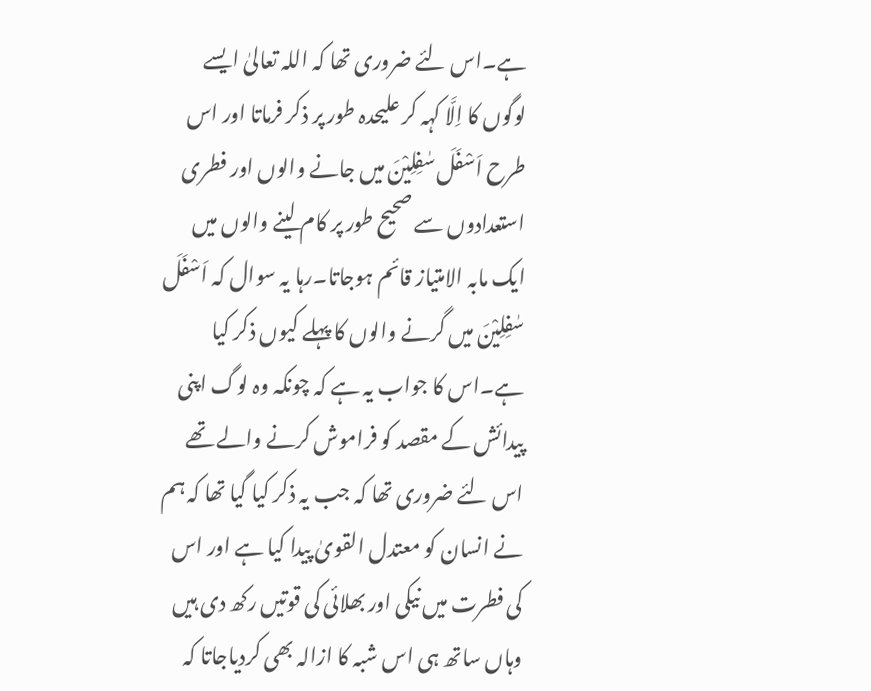ہے۔اس لئے ضروری تھا کہ اللہ تعالیٰ ایسے لوگوں کا اِلَّا کہہ کر علیحدہ طور پر ذکر فرماتا اور اس طرح اَسْفَلَ سٰفِلِيْنَ میں جانے والوں اور فطری استعدادوں سے صحیح طور پر کام لینے والوں میں ایک مابہ الامتیاز قائم ہوجاتا۔رہا یہ سوال کہ اَسْفَلَ سٰفِلِيْنَ میں گرنے والوں کا پہلے کیوں ذکر کیا ہے۔اس کا جواب یہ ہے کہ چونکہ وہ لوگ اپنی پیدائش کے مقصد کو فراموش کرنے والے تھے اس لئے ضروری تھا کہ جب یہ ذکر کیا گیا تھا کہ ہم نے انسان کو معتدل القویٰ پیدا کیا ہے اور اس کی فطرت میں نیکی اور بھلائی کی قوتیں رکھ دی ہیں وہاں ساتھ ہی اس شبہ کا ازالہ بھی کردیاجاتا کہ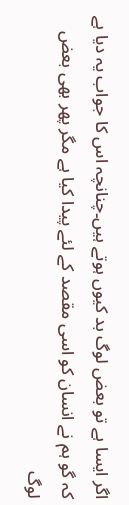اگر ایسا ہے تو بعض لوگ بد کیوں ہوتے ہیں۔چنانچہ اس کا جواب یہ دیا ہے کہ گو ہم نے انسان کو اسی مقصد کے لئے پیدا کیا ہے مگر پھر بھی بعض لوگ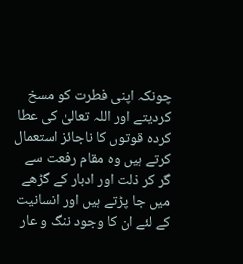چونکہ اپنی فطرت کو مسخ کردیتے اور اللہ تعالیٰ کی عطا کردہ قوتوں کا ناجائز استعمال کرتے ہیں وہ مقام رفعت سے گر کر ذلت اور ادبار کے گڑھے میں جا پڑتے ہیں اور انسانیت کے لئے ان کا وجود ننگ و عار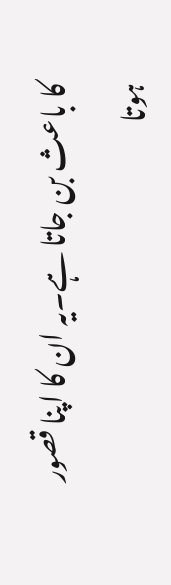کا باعث بن جاتا ہے۔یہ ان کا اپنا قصور ہوتا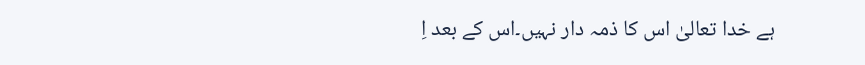ہے خدا تعالیٰ اس کا ذمہ دار نہیں۔اس کے بعد اِ